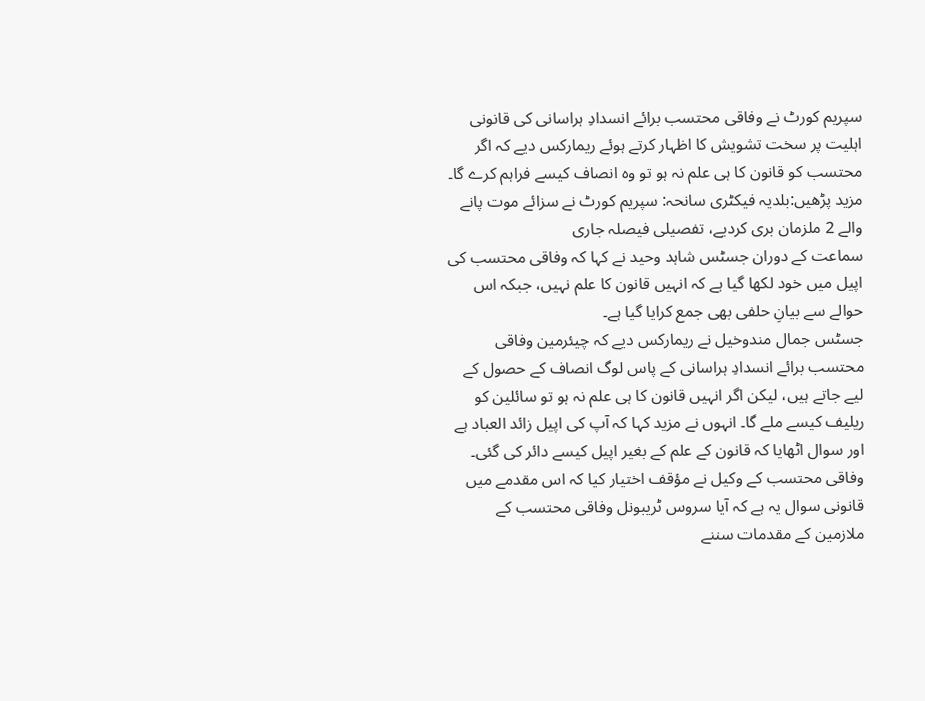سپریم کورٹ نے وفاقی محتسب برائے انسدادِ ہراسانی کی قانونی اہلیت پر سخت تشویش کا اظہار کرتے ہوئے ریمارکس دیے کہ اگر محتسب کو قانون کا ہی علم نہ ہو تو وہ انصاف کیسے فراہم کرے گا۔
مزید پڑھیں:بلدیہ فیکٹری سانحہ: سپریم کورٹ نے سزائے موت پانے والے 2 ملزمان بری کردیے، تفصیلی فیصلہ جاری
سماعت کے دوران جسٹس شاہد وحید نے کہا کہ وفاقی محتسب کی اپیل میں خود لکھا گیا ہے کہ انہیں قانون کا علم نہیں، جبکہ اس حوالے سے بیانِ حلفی بھی جمع کرایا گیا ہے۔
جسٹس جمال مندوخیل نے ریمارکس دیے کہ چیئرمین وفاقی محتسب برائے انسدادِ ہراسانی کے پاس لوگ انصاف کے حصول کے لیے جاتے ہیں، لیکن اگر انہیں قانون کا ہی علم نہ ہو تو سائلین کو ریلیف کیسے ملے گا۔ انہوں نے مزید کہا کہ آپ کی اپیل زائد العباد ہے اور سوال اٹھایا کہ قانون کے علم کے بغیر اپیل کیسے دائر کی گئی۔
وفاقی محتسب کے وکیل نے مؤقف اختیار کیا کہ اس مقدمے میں قانونی سوال یہ ہے کہ آیا سروس ٹریبونل وفاقی محتسب کے ملازمین کے مقدمات سننے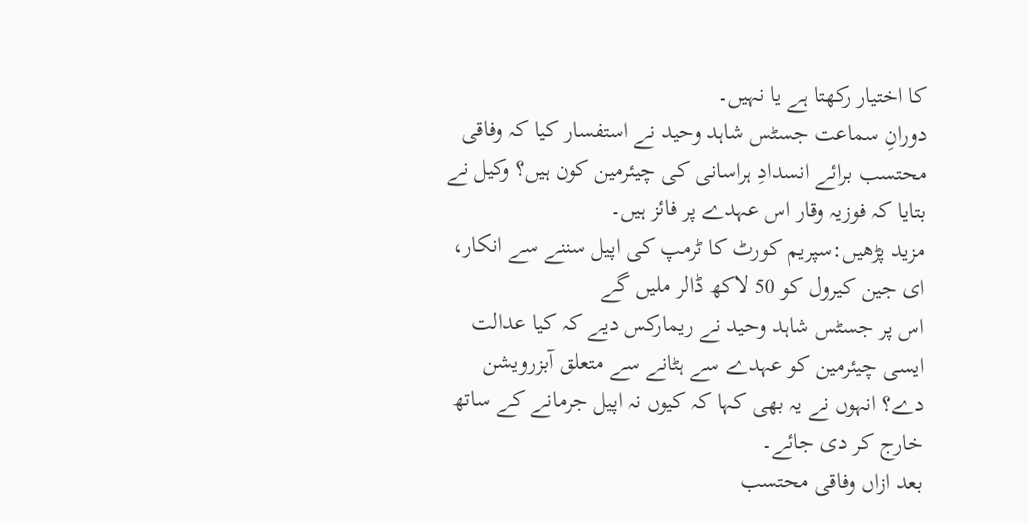کا اختیار رکھتا ہے یا نہیں۔
دورانِ سماعت جسٹس شاہد وحید نے استفسار کیا کہ وفاقی محتسب برائے انسدادِ ہراسانی کی چیئرمین کون ہیں؟ وکیل نے بتایا کہ فوزیہ وقار اس عہدے پر فائز ہیں۔
مزید پڑھیں:سپریم کورٹ کا ٹرمپ کی اپیل سننے سے انکار، ای جین کیرول کو 50 لاکھ ڈالر ملیں گے
اس پر جسٹس شاہد وحید نے ریمارکس دیے کہ کیا عدالت ایسی چیئرمین کو عہدے سے ہٹانے سے متعلق آبزرویشن دے؟ انہوں نے یہ بھی کہا کہ کیوں نہ اپیل جرمانے کے ساتھ خارج کر دی جائے۔
بعد ازاں وفاقی محتسب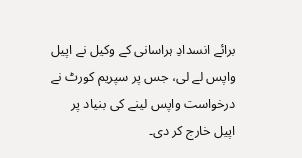برائے انسدادِ ہراسانی کے وکیل نے اپیل واپس لے لی، جس پر سپریم کورٹ نے درخواست واپس لینے کی بنیاد پر اپیل خارج کر دی۔